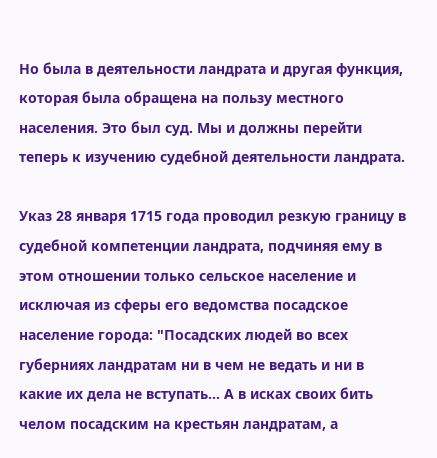Но была в деятельности ландрата и другая функция, которая была обращена на пользу местного населения. Это был суд. Мы и должны перейти теперь к изучению судебной деятельности ландрата.

Указ 28 января 1715 года проводил резкую границу в судебной компетенции ландрата, подчиняя ему в этом отношении только сельское население и исключая из сферы его ведомства посадское население города: "Посадских людей во всех губерниях ландратам ни в чем не ведать и ни в какие их дела не вступать... А в исках своих бить челом посадским на крестьян ландратам, а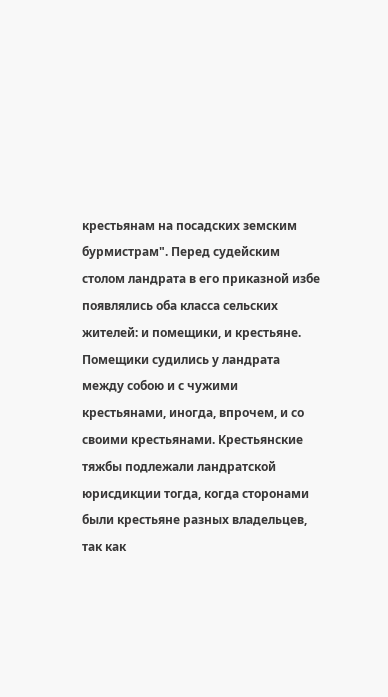крестьянам на посадских земским бурмистрам". Перед судейским столом ландрата в его приказной избе появлялись оба класса сельских жителей: и помещики, и крестьяне. Помещики судились у ландрата между собою и с чужими крестьянами, иногда, впрочем, и со своими крестьянами. Крестьянские тяжбы подлежали ландратской юрисдикции тогда, когда сторонами были крестьяне разных владельцев, так как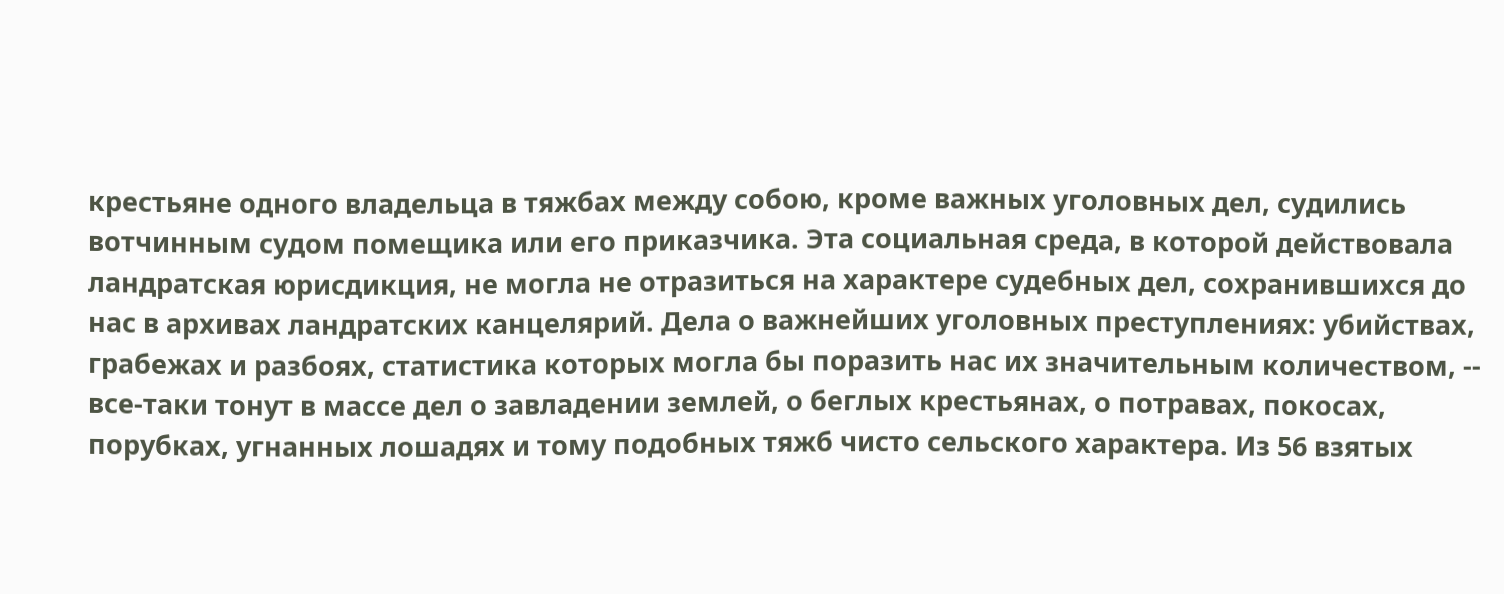крестьяне одного владельца в тяжбах между собою, кроме важных уголовных дел, судились вотчинным судом помещика или его приказчика. Эта социальная среда, в которой действовала ландратская юрисдикция, не могла не отразиться на характере судебных дел, сохранившихся до нас в архивах ландратских канцелярий. Дела о важнейших уголовных преступлениях: убийствах, грабежах и разбоях, статистика которых могла бы поразить нас их значительным количеством, -- все-таки тонут в массе дел о завладении землей, о беглых крестьянах, о потравах, покосах, порубках, угнанных лошадях и тому подобных тяжб чисто сельского характера. Из 56 взятых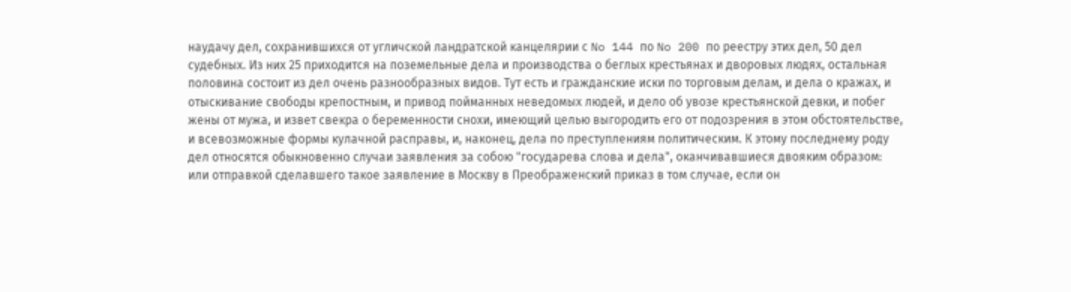наудачу дел, сохранившихся от угличской ландратской канцелярии с No 144 по No 200 по реестру этих дел, 50 дел судебных. Из них 25 приходится на поземельные дела и производства о беглых крестьянах и дворовых людях, остальная половина состоит из дел очень разнообразных видов. Тут есть и гражданские иски по торговым делам, и дела о кражах, и отыскивание свободы крепостным, и привод пойманных неведомых людей, и дело об увозе крестьянской девки, и побег жены от мужа, и извет свекра о беременности снохи, имеющий целью выгородить его от подозрения в этом обстоятельстве, и всевозможные формы кулачной расправы, и, наконец, дела по преступлениям политическим. К этому последнему роду дел относятся обыкновенно случаи заявления за собою "государева слова и дела", оканчивавшиеся двояким образом: или отправкой сделавшего такое заявление в Москву в Преображенский приказ в том случае, если он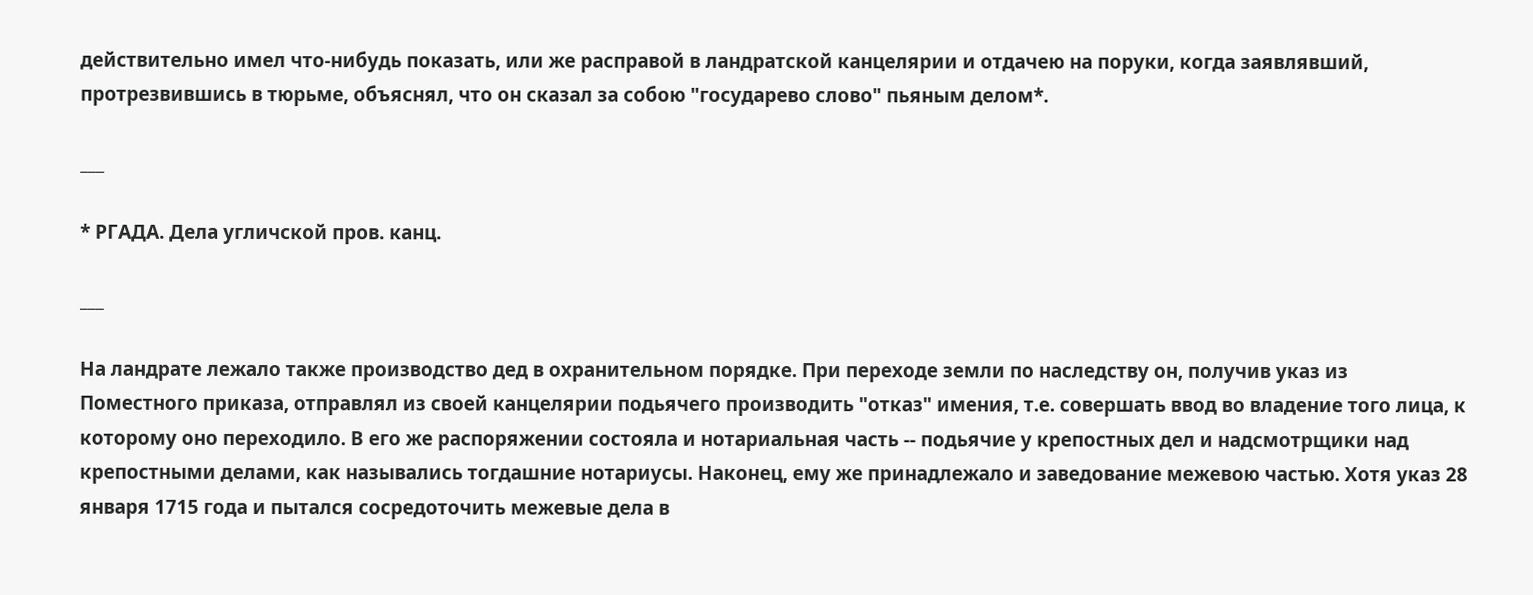действительно имел что-нибудь показать, или же расправой в ландратской канцелярии и отдачею на поруки, когда заявлявший, протрезвившись в тюрьме, объяснял, что он сказал за собою "государево слово" пьяным делом*.

___

* РГАДА. Дела угличской пров. канц.

___

На ландрате лежало также производство дед в охранительном порядке. При переходе земли по наследству он, получив указ из Поместного приказа, отправлял из своей канцелярии подьячего производить "отказ" имения, т.е. совершать ввод во владение того лица, к которому оно переходило. В его же распоряжении состояла и нотариальная часть -- подьячие у крепостных дел и надсмотрщики над крепостными делами, как назывались тогдашние нотариусы. Наконец, ему же принадлежало и заведование межевою частью. Хотя указ 28 января 1715 года и пытался сосредоточить межевые дела в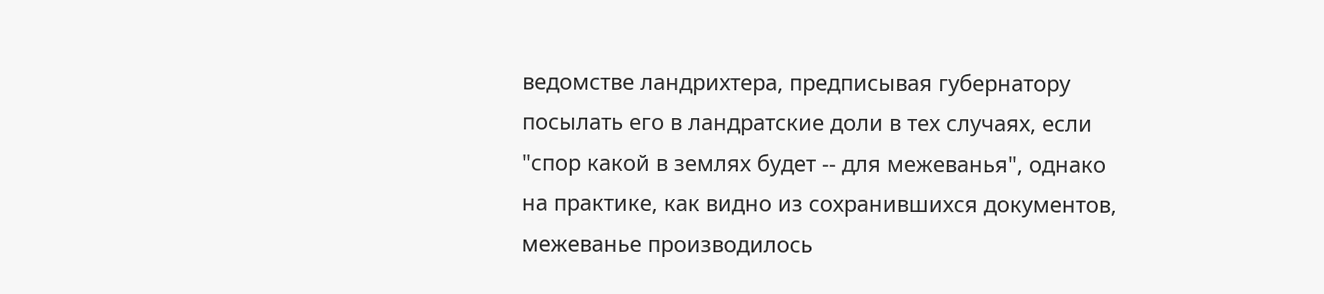ведомстве ландрихтера, предписывая губернатору посылать его в ландратские доли в тех случаях, если "спор какой в землях будет -- для межеванья", однако на практике, как видно из сохранившихся документов, межеванье производилось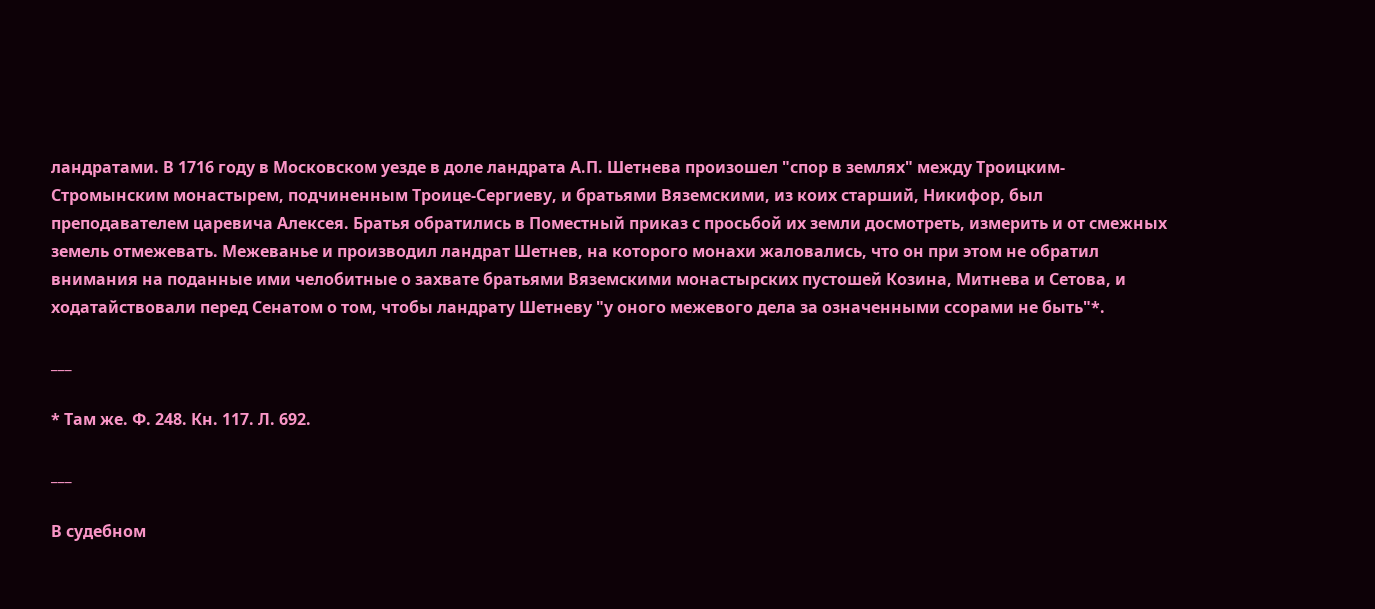ландратами. В 1716 году в Московском уезде в доле ландрата А.П. Шетнева произошел "спор в землях" между Троицким-Стромынским монастырем, подчиненным Троице-Сергиеву, и братьями Вяземскими, из коих старший, Никифор, был преподавателем царевича Алексея. Братья обратились в Поместный приказ с просьбой их земли досмотреть, измерить и от смежных земель отмежевать. Межеванье и производил ландрат Шетнев, на которого монахи жаловались, что он при этом не обратил внимания на поданные ими челобитные о захвате братьями Вяземскими монастырских пустошей Козина, Митнева и Сетова, и ходатайствовали перед Сенатом о том, чтобы ландрату Шетневу "у оного межевого дела за означенными ссорами не быть"*.

___

* Там же. Ф. 248. Кн. 117. Л. 692.

___

В судебном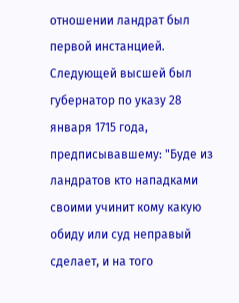отношении ландрат был первой инстанцией. Следующей высшей был губернатор по указу 28 января 1715 года, предписывавшему: "Буде из ландратов кто нападками своими учинит кому какую обиду или суд неправый сделает, и на того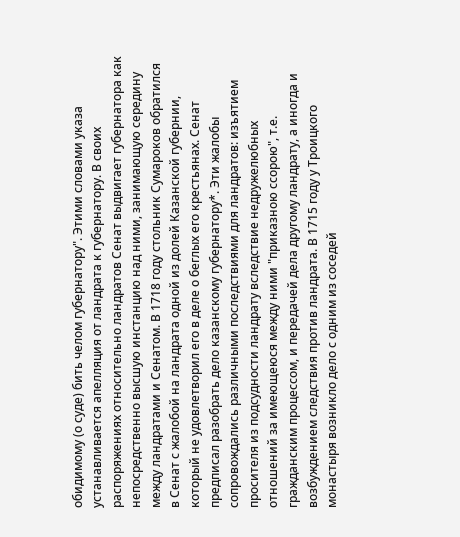обидимому (о суде) бить челом губернатору". Этими словами указа устанавливается апелляция от ландрата к губернатору. В своих распоряжениях относительно ландратов Сенат выдвигает губернатора как непосредственно высшую инстанцию над ними, занимающую середину между ландратами и Сенатом. В 1718 году стольник Сумароков обратился в Сенат с жалобой на ландрата одной из долей Казанской губернии, который не удовлетворил его в деле о беглых его крестьянах. Сенат предписал разобрать дело казанскому губернатору*. Эти жалобы сопровождались различными последствиями для ландратов: изъятием просителя из подсудности ландрату вследствие недружелюбных отношений за имеющеюся между ними "приказною ссорою", т.е. гражданским процессом, и передачей дела другому ландрату, а иногда и возбуждением следствия против ландрата. В 1715 году у Троицкого монастыря возникло дело с одним из соседей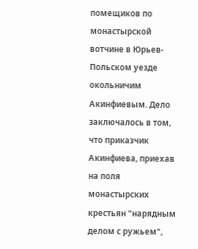помещиков по монастырской вотчине в Юрьев-Польском уезде окольничим Акинфиевым. Дело заключалось в том, что приказчик Акинфиева, приехав на поля монастырских крестьян "нарядным делом с ружьем",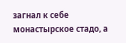загнал к себе монастырское стадо, а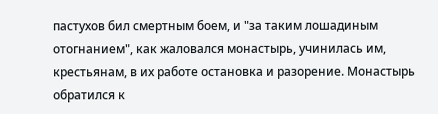пастухов бил смертным боем, и "за таким лошадиным отогнанием", как жаловался монастырь, учинилась им, крестьянам, в их работе остановка и разорение. Монастырь обратился к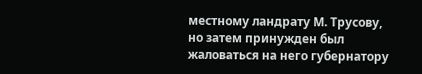местному ландрату М. Трусову, но затем принужден был жаловаться на него губернатору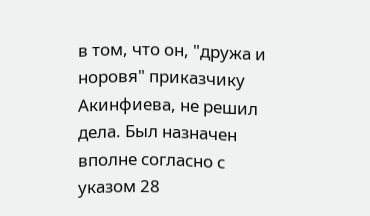в том, что он, "дружа и норовя" приказчику Акинфиева, не решил дела. Был назначен вполне согласно с указом 28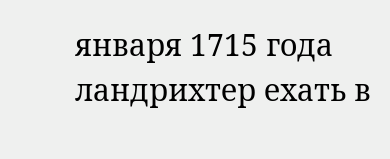января 1715 года ландрихтер ехать в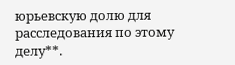юрьевскую долю для расследования по этому делу**.